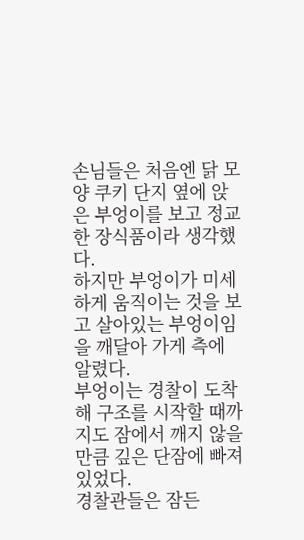손님들은 처음엔 닭 모양 쿠키 단지 옆에 앉은 부엉이를 보고 정교한 장식품이라 생각했다.
하지만 부엉이가 미세하게 움직이는 것을 보고 살아있는 부엉이임을 깨달아 가게 측에 알렸다.
부엉이는 경찰이 도착해 구조를 시작할 때까지도 잠에서 깨지 않을 만큼 깊은 단잠에 빠져 있었다.
경찰관들은 잠든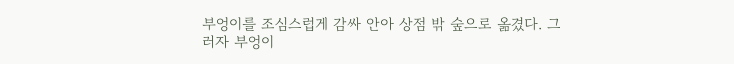부엉이를 조심스럽게 감싸 안아 상점 밖 숲으로 옮겼다. 그러자 부엉이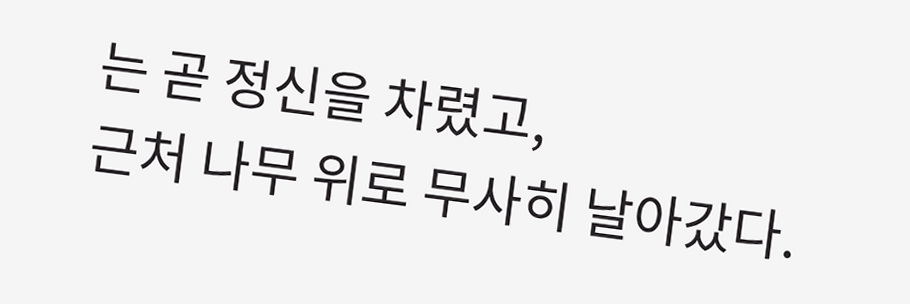는 곧 정신을 차렸고,
근처 나무 위로 무사히 날아갔다.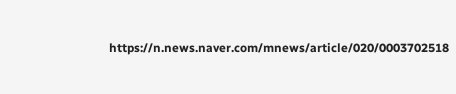https://n.news.naver.com/mnews/article/020/0003702518